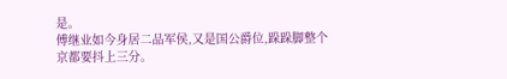是。
傅继业如今身居二品军侯,又是国公爵位,跺跺脚整个京都要抖上三分。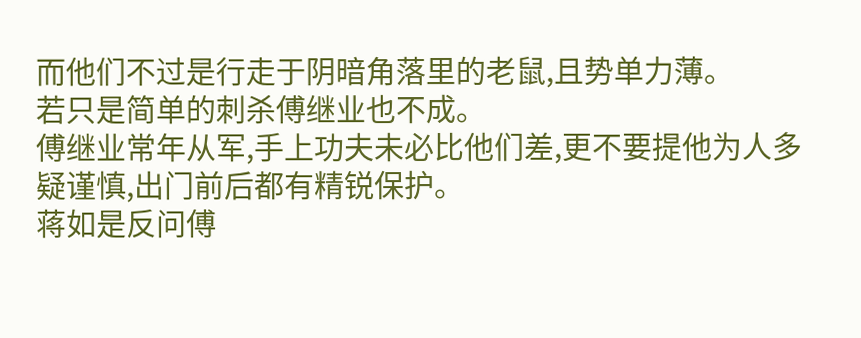而他们不过是行走于阴暗角落里的老鼠,且势单力薄。
若只是简单的刺杀傅继业也不成。
傅继业常年从军,手上功夫未必比他们差,更不要提他为人多疑谨慎,出门前后都有精锐保护。
蒋如是反问傅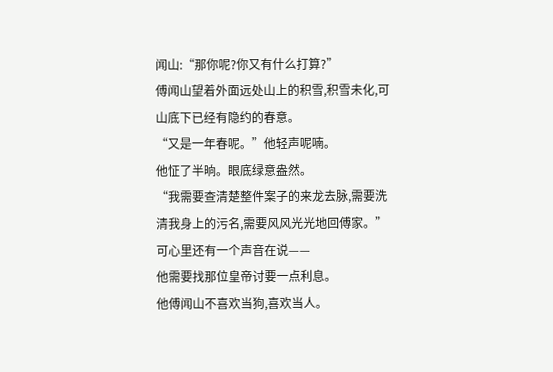闻山:“那你呢?你又有什么打算?”
傅闻山望着外面远处山上的积雪,积雪未化,可山底下已经有隐约的春意。
“又是一年春呢。”他轻声呢喃。
他怔了半晌。眼底绿意盎然。
“我需要查清楚整件案子的来龙去脉,需要洗清我身上的污名,需要风风光光地回傅家。”
可心里还有一个声音在说——
他需要找那位皇帝讨要一点利息。
他傅闻山不喜欢当狗,喜欢当人。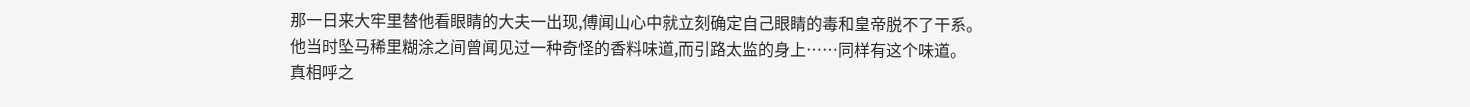那一日来大牢里替他看眼睛的大夫一出现,傅闻山心中就立刻确定自己眼睛的毒和皇帝脱不了干系。
他当时坠马稀里糊涂之间曾闻见过一种奇怪的香料味道,而引路太监的身上……同样有这个味道。
真相呼之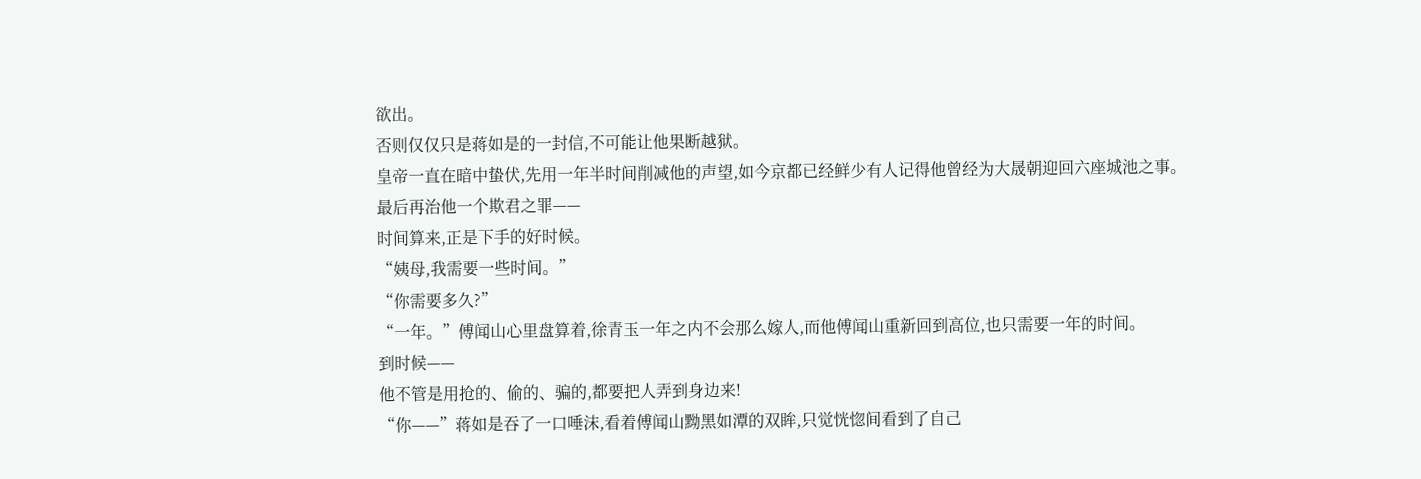欲出。
否则仅仅只是蒋如是的一封信,不可能让他果断越狱。
皇帝一直在暗中蛰伏,先用一年半时间削减他的声望,如今京都已经鲜少有人记得他曾经为大晟朝迎回六座城池之事。
最后再治他一个欺君之罪——
时间算来,正是下手的好时候。
“姨母,我需要一些时间。”
“你需要多久?”
“一年。”傅闻山心里盘算着,徐青玉一年之内不会那么嫁人,而他傅闻山重新回到高位,也只需要一年的时间。
到时候——
他不管是用抢的、偷的、骗的,都要把人弄到身边来!
“你——”蒋如是吞了一口唾沫,看着傅闻山黝黑如潭的双眸,只觉恍惚间看到了自己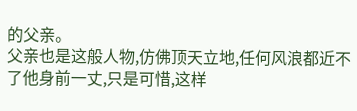的父亲。
父亲也是这般人物,仿佛顶天立地,任何风浪都近不了他身前一丈,只是可惜,这样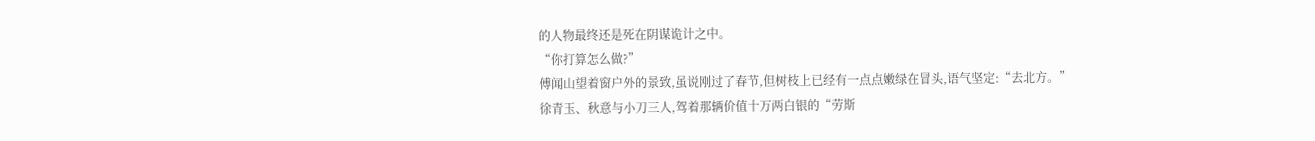的人物最终还是死在阴谋诡计之中。
“你打算怎么做?”
傅闻山望着窗户外的景致,虽说刚过了春节,但树枝上已经有一点点嫩绿在冒头,语气坚定:“去北方。”
徐青玉、秋意与小刀三人,驾着那辆价值十万两白银的“劳斯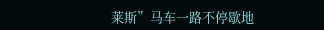莱斯”马车一路不停歇地